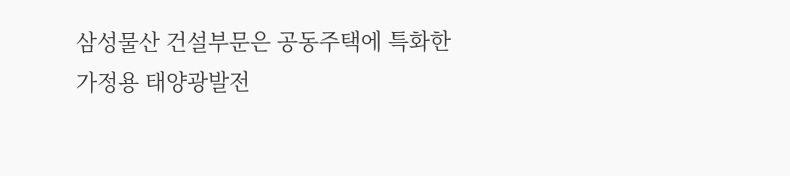삼성물산 건설부문은 공동주택에 특화한 가정용 태양광발전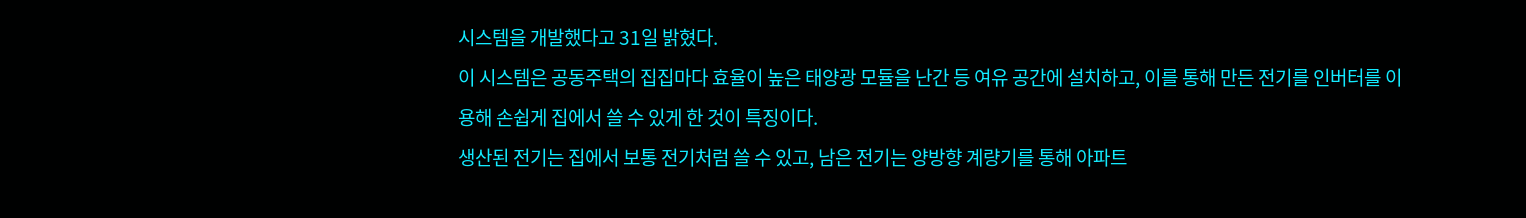시스템을 개발했다고 31일 밝혔다.
이 시스템은 공동주택의 집집마다 효율이 높은 태양광 모듈을 난간 등 여유 공간에 설치하고, 이를 통해 만든 전기를 인버터를 이용해 손쉽게 집에서 쓸 수 있게 한 것이 특징이다.
생산된 전기는 집에서 보통 전기처럼 쓸 수 있고, 남은 전기는 양방향 계량기를 통해 아파트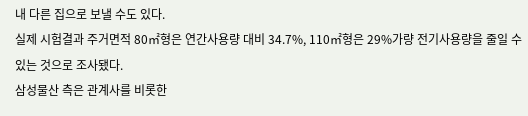내 다른 집으로 보낼 수도 있다.
실제 시험결과 주거면적 80㎡형은 연간사용량 대비 34.7%, 110㎡형은 29%가량 전기사용량을 줄일 수 있는 것으로 조사됐다.
삼성물산 측은 관계사를 비롯한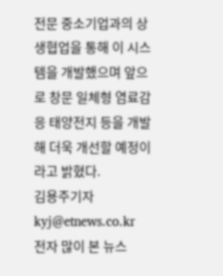전문 중소기업과의 상생협업을 통해 이 시스템을 개발했으며 앞으로 창문 일체형 염료감응 태양전지 등을 개발해 더욱 개선할 예정이라고 밝혔다.
김용주기자 kyj@etnews.co.kr
전자 많이 본 뉴스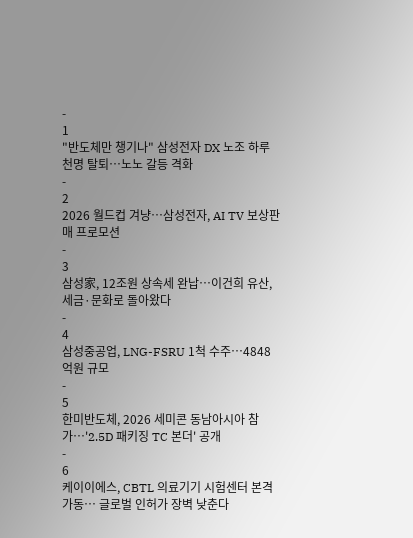-
1
"반도체만 챙기나" 삼성전자 DX 노조 하루 천명 탈퇴…노노 갈등 격화
-
2
2026 월드컵 겨냥…삼성전자, AI TV 보상판매 프로모션
-
3
삼성家, 12조원 상속세 완납…이건희 유산, 세금·문화로 돌아왔다
-
4
삼성중공업, LNG-FSRU 1척 수주…4848억원 규모
-
5
한미반도체, 2026 세미콘 동남아시아 참가…'2.5D 패키징 TC 본더' 공개
-
6
케이이에스, CBTL 의료기기 시험센터 본격 가동… 글로벌 인허가 장벽 낮춘다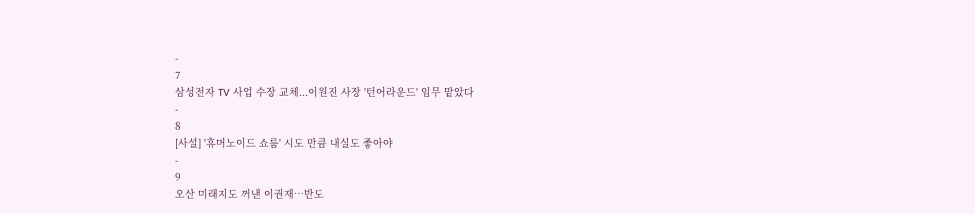-
7
삼성전자 TV 사업 수장 교체...이원진 사장 '턴어라운드' 임무 맡았다
-
8
[사설] '휴머노이드 쇼룸' 시도 만큼 내실도 좋아야
-
9
오산 미래지도 꺼낸 이권재…반도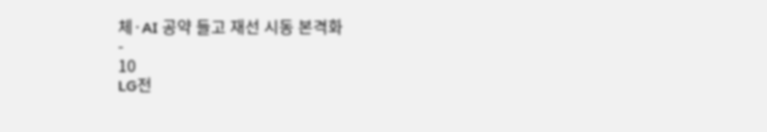체·AI 공약 들고 재선 시동 본격화
-
10
LG전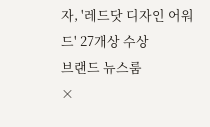자, '레드닷 디자인 어워드' 27개상 수상
브랜드 뉴스룸
×